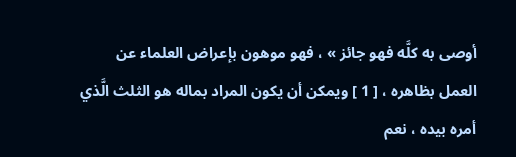أوصى به كلَّه فهو جائز » ، فهو موهون بإعراض العلماء عن العمل بظاهره ، [ 1 ] ويمكن أن يكون المراد بماله هو الثلث الَّذي أمره بيده ، نعم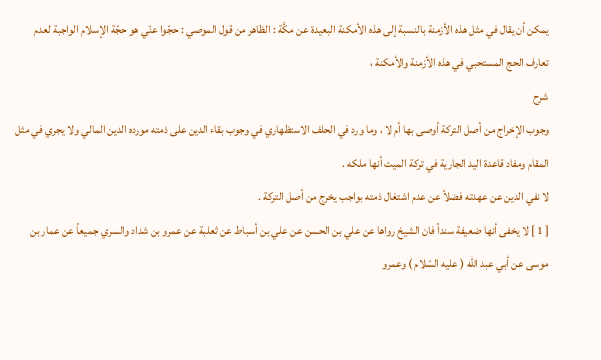يمكن أن يقال في مثل هذه الأزمنة بالنسبة إلى هذه الأمكنة البعيدة عن مكَّة : الظاهر من قول الموصي : حجّوا عنّي هو حجّة الإسلام الواجبة لعدم تعارف الحج المستحبي في هذه الأزمنة والأمكنة ،
شرح
وجوب الإخراج من أصل التركة أوصى بها أم لا ، وما ورد في الحلف الاستظهاري في وجوب بقاء الدين على ذمته مورده الدين المالي ولا يجري في مثل المقام ومفاد قاعدة اليد الجارية في تركة الميت أنها ملكه .
لا نفي الدين عن عهدته فضلاً عن عدم اشتغال ذمته بواجب يخرج من أصل التركة .
[ 1 ] لا يخفى أنها ضعيفة سنداً فان الشيخ رواها عن علي بن الحسن عن علي بن أسباط عن ثعلبة عن عمرو بن شداد والسري جميعاً عن عمار بن موسى عن أبي عبد الله ( عليه السّلام ) وعمرو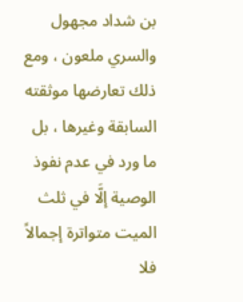بن شداد مجهول والسري ملعون ، ومع ذلك تعارضها موثقته السابقة وغيرها ، بل ما ورد في عدم نفوذ الوصية إلَّا في ثلث الميت متواترة إجمالاً فلا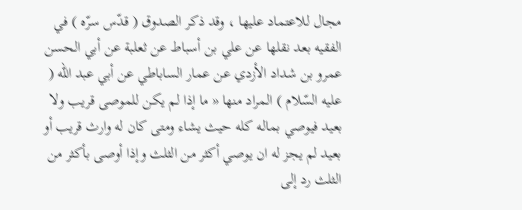مجال للاعتماد عليها ، وقد ذكر الصدوق ( قدّس سرّه ) في الفقيه بعد نقلها عن علي بن أسباط عن ثعلبة عن أبي الحسن عمرو بن شداد الأزدي عن عمار الساباطي عن أبي عبد الله ( عليه السّلام ) المراد منها « ما إذا لم يكن للموصى قريب ولا بعيد فيوصي بماله كله حيث يشاء ومتى كان له وارث قريب أو بعيد لم يجز له ان يوصي أكثر من الثلث وإذا أوصى بأكثر من الثلث رد إلى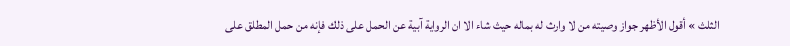الثلث » أقول الأظهر جواز وصيته من لا وارث له بماله حيث شاء الا ان الرواية آبية عن الحمل على ذلك فإنه من حمل المطلق على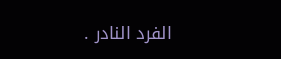الفرد النادر .